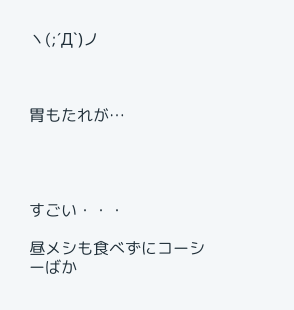ヽ(;´Д`)ノ



胃もたれが…




すごい・・・

昼メシも食べずにコーシーばか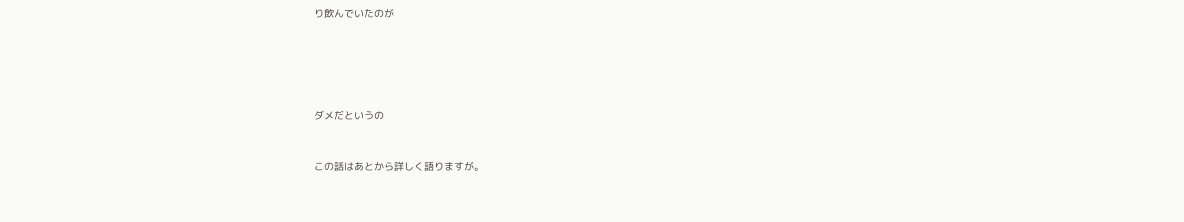り飲んでいたのが





ダメだというの


この話はあとから詳しく語りますが。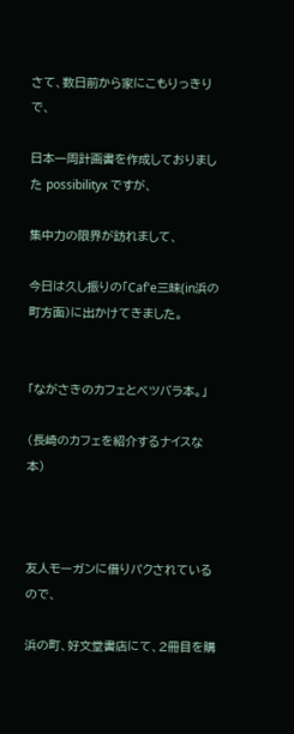さて、数日前から家にこもりっきりで、

日本一周計画書を作成しておりました possibilityx ですが、

集中力の限界が訪れまして、

今日は久し振りの「Caf'e三昧(in浜の町方面)に出かけてきました。


「ながさきのカフェとベツバラ本。」

(長崎のカフェを紹介するナイスな本)



友人モーガンに借りパクされているので、

浜の町、好文堂書店にて、2冊目を購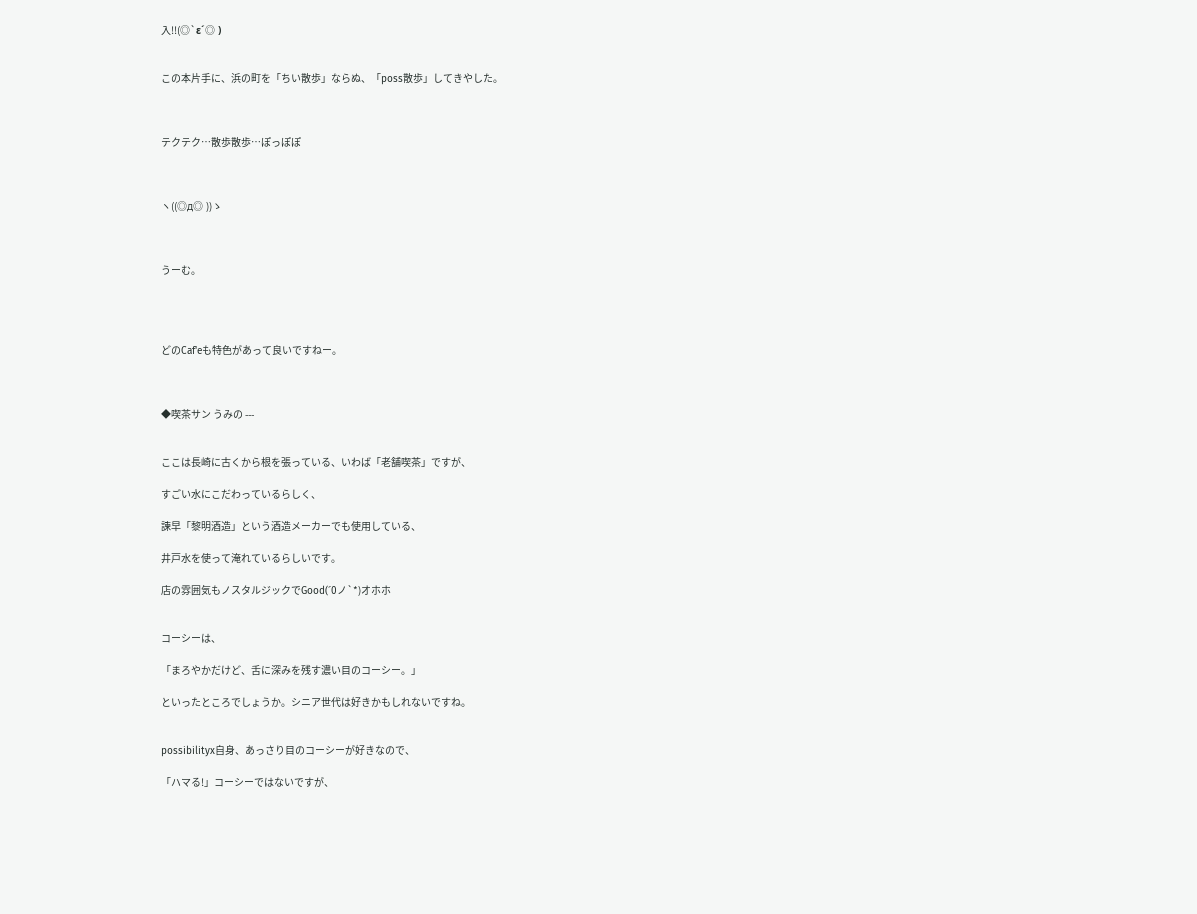入!!(◎`ε´◎ )


この本片手に、浜の町を「ちい散歩」ならぬ、「poss散歩」してきやした。



テクテク…散歩散歩…ぽっぽぽ



ヽ((◎д◎ ))ゝ



うーむ。




どのCaf'eも特色があって良いですねー。



◆喫茶サン うみの ---


ここは長崎に古くから根を張っている、いわば「老舗喫茶」ですが、

すごい水にこだわっているらしく、

諫早「黎明酒造」という酒造メーカーでも使用している、

井戸水を使って淹れているらしいです。

店の雰囲気もノスタルジックでGood(´0ノ`*)オホホ


コーシーは、

「まろやかだけど、舌に深みを残す濃い目のコーシー。」

といったところでしょうか。シニア世代は好きかもしれないですね。


possibilityx自身、あっさり目のコーシーが好きなので、

「ハマる!」コーシーではないですが、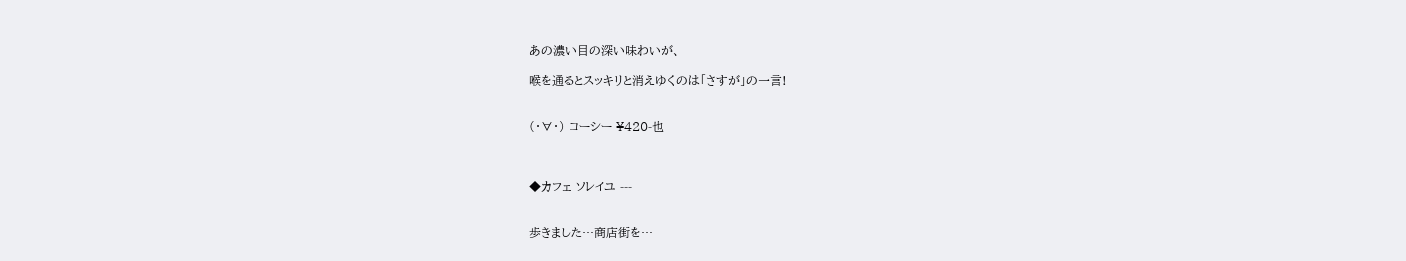あの濃い目の深い味わいが、

喉を通るとスッキリと消えゆくのは「さすが」の一言!


(・∀・) コーシー ¥420-也



◆カフェ ソレイユ ---


歩きました…商店街を…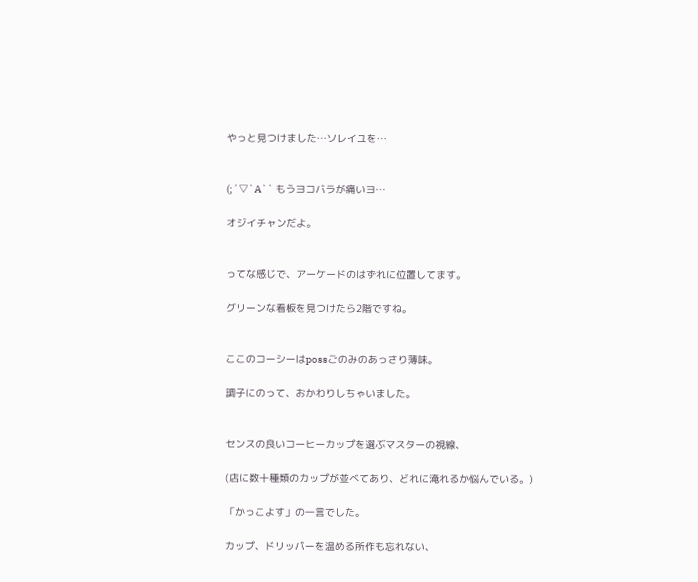やっと見つけました…ソレイユを…


(;´▽`A`` もうヨコバラが痛いヨ…

オジイチャンだよ。


ってな感じで、アーケードのはずれに位置してます。

グリーンな看板を見つけたら2階ですね。


ここのコーシーはpossごのみのあっさり薄味。

調子にのって、おかわりしちゃいました。


センスの良いコーヒーカップを選ぶマスターの視線、

(店に数十種類のカップが並べてあり、どれに淹れるか悩んでいる。)

「かっこよす」の一言でした。

カップ、ドリッパーを温める所作も忘れない、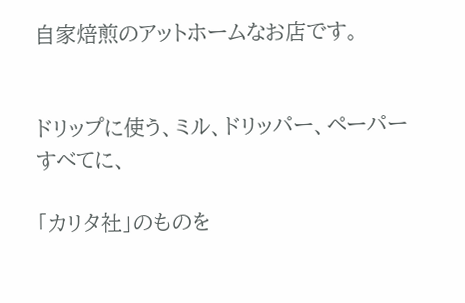自家焙煎のアットホームなお店です。


ドリップに使う、ミル、ドリッパー、ペーパーすべてに、

「カリタ社」のものを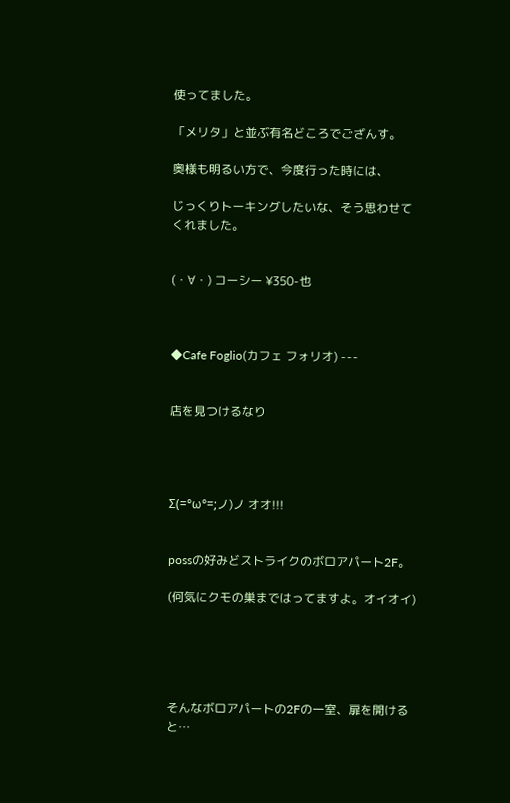使ってました。

「メリタ」と並ぶ有名どころでござんす。

奥様も明るい方で、今度行った時には、

じっくりトーキングしたいな、そう思わせてくれました。


(・∀・) コーシー ¥350-也



◆Cafe Foglio(カフェ フォリオ) ---


店を見つけるなり




Σ(=°ω°=;ノ)ノ オオ!!!


possの好みどストライクのボロアパート2F。

(何気にクモの巣まではってますよ。オイオイ)





そんなボロアパートの2Fの一室、扉を開けると…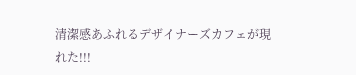清潔感あふれるデザイナーズカフェが現れた!!!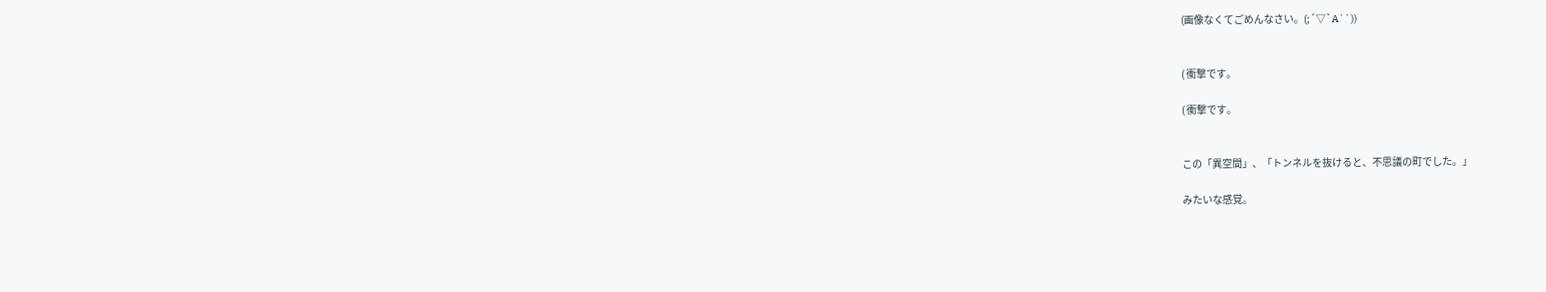(画像なくてごめんなさい。(;´▽`A``))


( 衝撃です。

( 衝撃です。


この「異空間」、「トンネルを抜けると、不思議の町でした。」

みたいな感覚。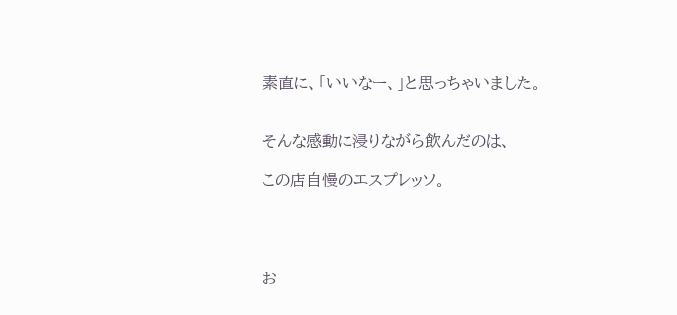素直に、「いいなー、」と思っちゃいました。


そんな感動に浸りながら飲んだのは、

この店自慢のエスプレッソ。




お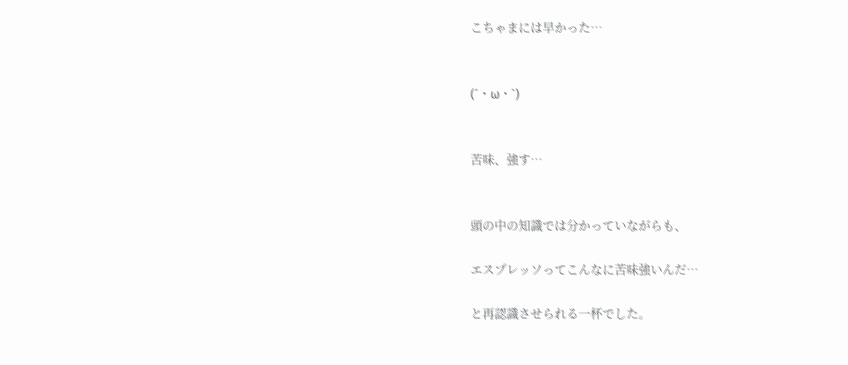こちゃまには早かった…


(´・ω・`)


苦味、強す…


頭の中の知識では分かっていながらも、

エスプレッソってこんなに苦味強いんだ…

と再認識させられる一杯でした。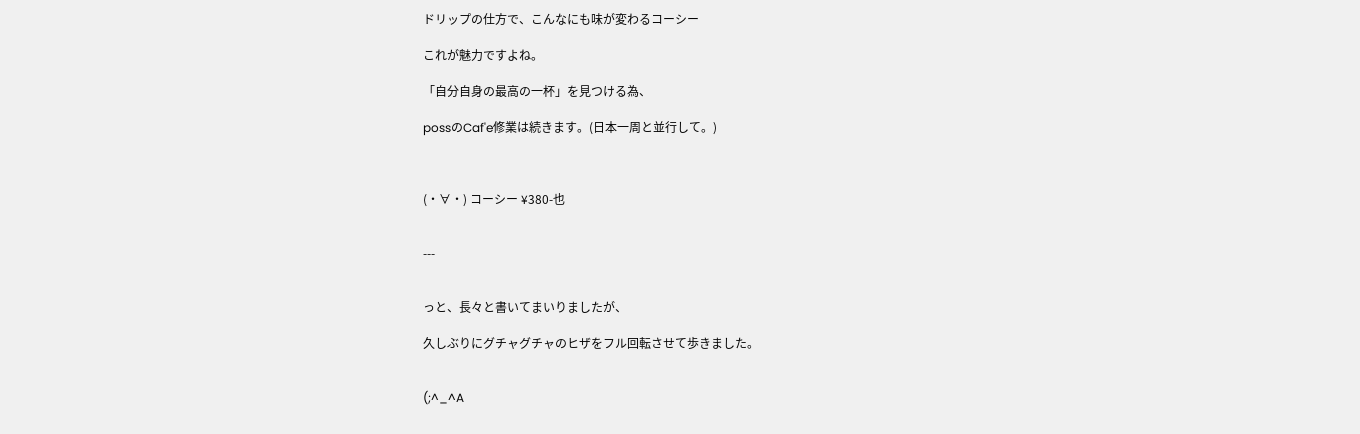ドリップの仕方で、こんなにも味が変わるコーシー

これが魅力ですよね。

「自分自身の最高の一杯」を見つける為、

possのCaf'e修業は続きます。(日本一周と並行して。)



(・∀・) コーシー ¥380-也


---


っと、長々と書いてまいりましたが、

久しぶりにグチャグチャのヒザをフル回転させて歩きました。


(;^_^A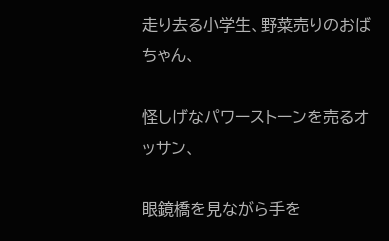走り去る小学生、野菜売りのおばちゃん、

怪しげなパワーストーンを売るオッサン、

眼鏡橋を見ながら手を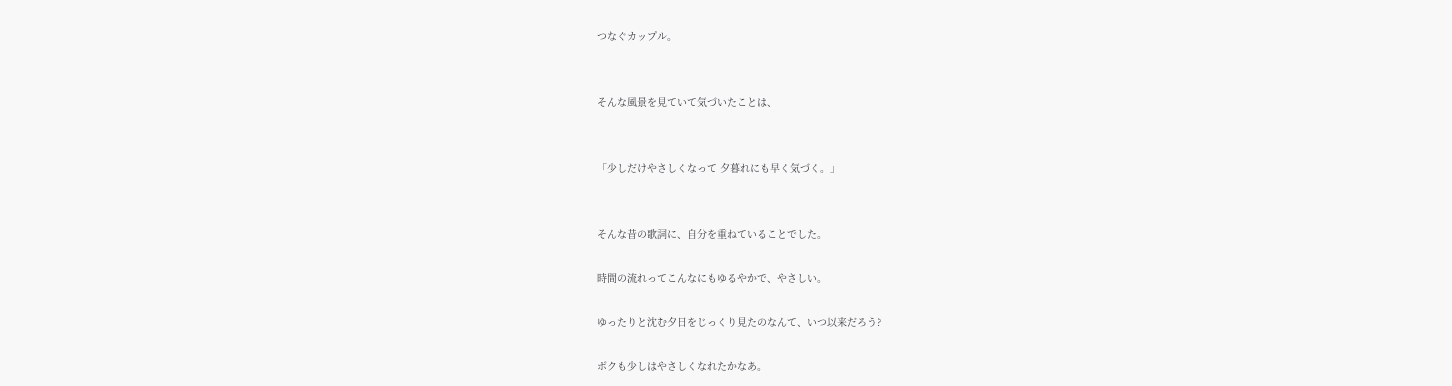つなぐカップル。


そんな風景を見ていて気づいたことは、


「少しだけやさしくなって 夕暮れにも早く気づく。」


そんな昔の歌詞に、自分を重ねていることでした。

時間の流れってこんなにもゆるやかで、やさしい。

ゆったりと沈む夕日をじっくり見たのなんて、いつ以来だろう?

ボクも少しはやさしくなれたかなあ。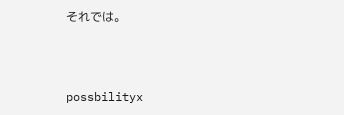それでは。



possbilityx